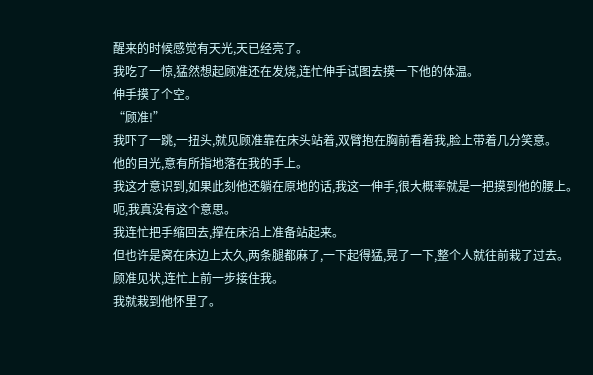醒来的时候感觉有天光,天已经亮了。
我吃了一惊,猛然想起顾准还在发烧,连忙伸手试图去摸一下他的体温。
伸手摸了个空。
“顾准!”
我吓了一跳,一扭头,就见顾准靠在床头站着,双臂抱在胸前看着我,脸上带着几分笑意。
他的目光,意有所指地落在我的手上。
我这才意识到,如果此刻他还躺在原地的话,我这一伸手,很大概率就是一把摸到他的腰上。
呃,我真没有这个意思。
我连忙把手缩回去,撑在床沿上准备站起来。
但也许是窝在床边上太久,两条腿都麻了,一下起得猛,晃了一下,整个人就往前栽了过去。
顾准见状,连忙上前一步接住我。
我就栽到他怀里了。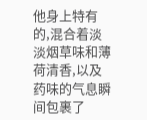他身上特有的,混合着淡淡烟草味和薄荷清香,以及药味的气息瞬间包裹了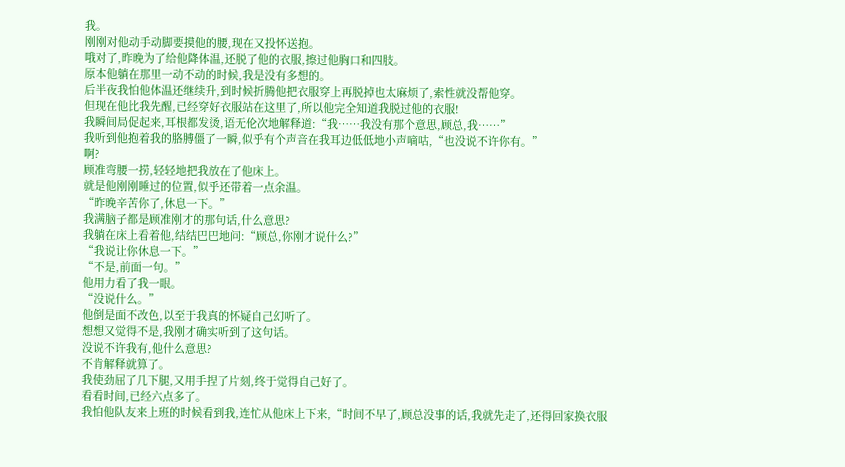我。
刚刚对他动手动脚要摸他的腰,现在又投怀送抱。
哦对了,昨晚为了给他降体温,还脱了他的衣服,擦过他胸口和四肢。
原本他躺在那里一动不动的时候,我是没有多想的。
后半夜我怕他体温还继续升,到时候折腾他把衣服穿上再脱掉也太麻烦了,索性就没帮他穿。
但现在他比我先醒,已经穿好衣服站在这里了,所以他完全知道我脱过他的衣服!
我瞬间局促起来,耳根都发烫,语无伦次地解释道:“我……我没有那个意思,顾总,我……”
我听到他抱着我的胳膊僵了一瞬,似乎有个声音在我耳边低低地小声嘀咕,“也没说不许你有。”
啊?
顾准弯腰一捞,轻轻地把我放在了他床上。
就是他刚刚睡过的位置,似乎还带着一点余温。
“昨晚辛苦你了,休息一下。”
我满脑子都是顾准刚才的那句话,什么意思?
我躺在床上看着他,结结巴巴地问:“顾总,你刚才说什么?”
“我说让你休息一下。”
“不是,前面一句。”
他用力看了我一眼。
“没说什么。”
他倒是面不改色,以至于我真的怀疑自己幻听了。
想想又觉得不是,我刚才确实听到了这句话。
没说不许我有,他什么意思?
不肯解释就算了。
我使劲屈了几下腿,又用手捏了片刻,终于觉得自己好了。
看看时间,已经六点多了。
我怕他队友来上班的时候看到我,连忙从他床上下来,“时间不早了,顾总没事的话,我就先走了,还得回家换衣服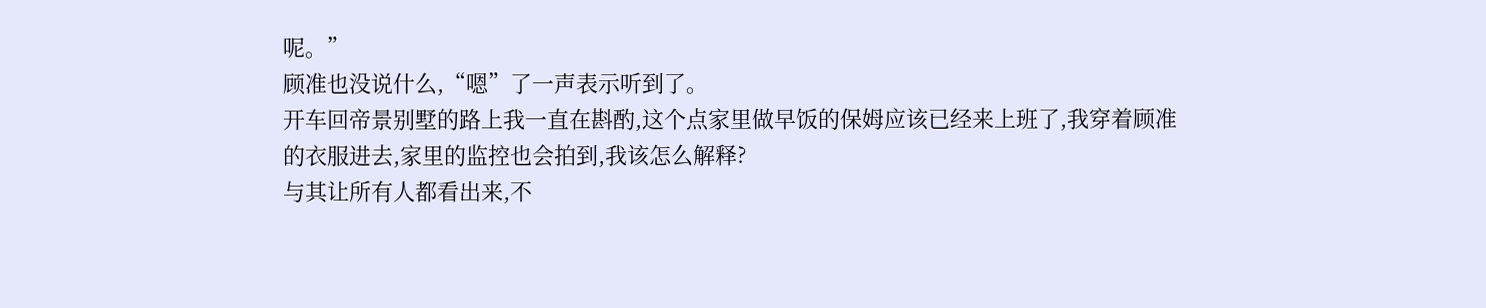呢。”
顾准也没说什么,“嗯”了一声表示听到了。
开车回帝景别墅的路上我一直在斟酌,这个点家里做早饭的保姆应该已经来上班了,我穿着顾准的衣服进去,家里的监控也会拍到,我该怎么解释?
与其让所有人都看出来,不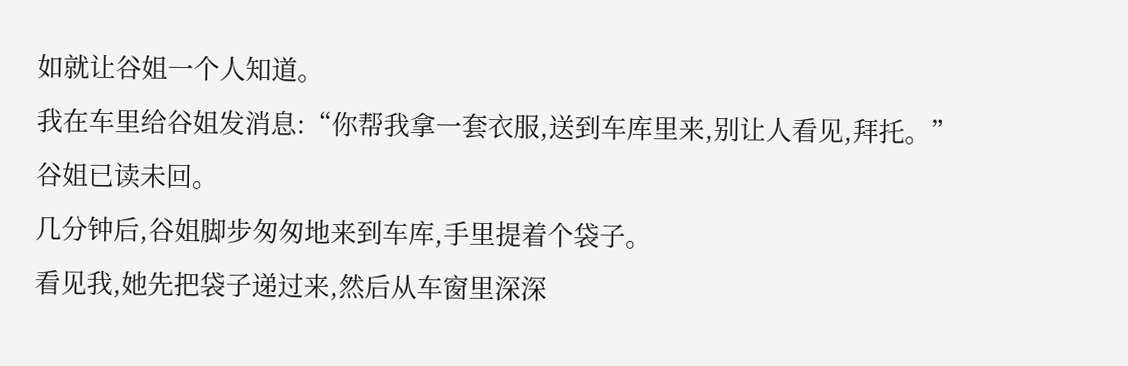如就让谷姐一个人知道。
我在车里给谷姐发消息:“你帮我拿一套衣服,送到车库里来,别让人看见,拜托。”
谷姐已读未回。
几分钟后,谷姐脚步匆匆地来到车库,手里提着个袋子。
看见我,她先把袋子递过来,然后从车窗里深深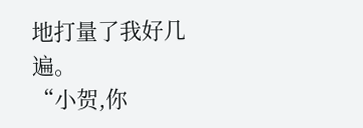地打量了我好几遍。
“小贺,你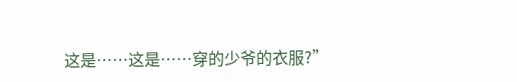这是……这是……穿的少爷的衣服?”